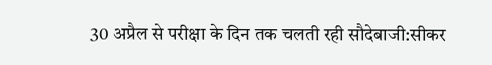30 अप्रैल से परीक्षा के दिन तक चलती रही सौदेबाजी:सीकर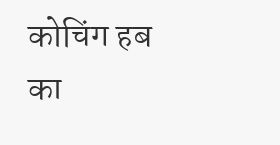कोचिंग हब का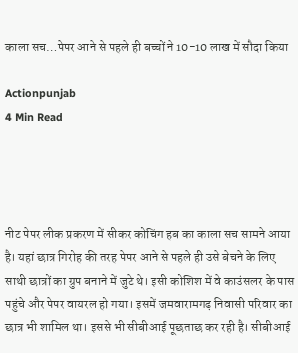काला सच…पेपर आने से पहले ही बच्चों ने 10-10 लाख में सौदा किया

Actionpunjab
4 Min Read




नीट पेपर लीक प्रकरण में सीकर कोचिंग हब का काला सच सामने आया है। यहां छात्र गिरोह की तरह पेपर आने से पहले ही उसे बेचने के लिए साथी छात्रों का ग्रुप बनाने में जुटे थे। इसी कोशिश में वे काउंसलर के पास पहुंचे और पेपर वायरल हो गया। इसमें जमवारामगढ़ निवासी परिवार का छात्र भी शामिल था। इससे भी सीबीआई पूछताछ कर रही है। सीबीआई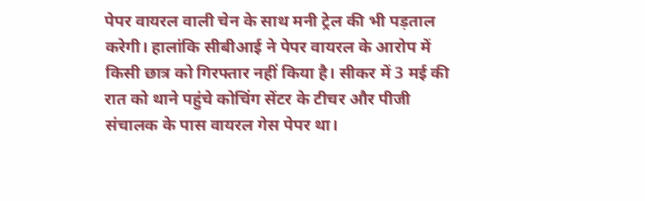पेपर वायरल वाली चेन के साथ मनी ट्रेल की भी पड़ताल करेगी। हालांकि सीबीआई ने पेपर वायरल के आरोप में किसी छात्र को गिरफ्तार नहीं किया है। सीकर में 3 मई की रात को थाने पहुंचे कोचिंग सेंटर के टीचर और पीजी संचालक के पास वायरल गेस पेपर था।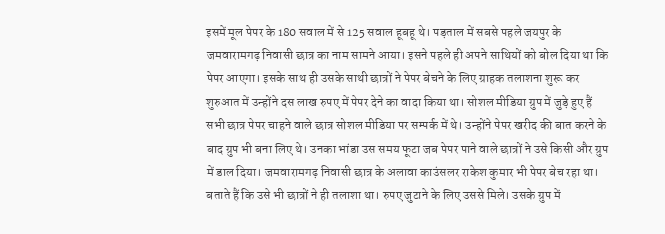इसमें मूल पेपर के 180 सवाल में से 125 सवाल हूबहू थे। पड़ताल में सबसे पहले जयपुर के जमवारामगढ़ निवासी छात्र का नाम सामने आया। इसने पहले ही अपने साथियों को बोल दिया था कि पेपर आएगा। इसके साथ ही उसके साथी छात्रों ने पेपर बेचने के लिए ग्राहक तलाशना शुरू कर शुरुआत में उन्होंने दस लाख रुपए में पेपर देने का वादा किया था। सोशल मीडिया ग्रुप में जुड़े हुए हैं सभी छात्र पेपर चाहने वाले छात्र सोशल मीडिया पर सम्पर्क में थे। उन्होंने पेपर खरीद की बात करने के बाद ग्रुप भी बना लिए थे। उनका भांडा उस समय फूटा जब पेपर पाने वाले छात्रों ने उसे किसी और ग्रुप में डाल दिया। जमवारामगढ़ निवासी छात्र के अलावा काउंसलर राकेश कुमार भी पेपर बेच रहा था। बताते हैं कि उसे भी छात्रों ने ही तलाशा था। रुपए जुटाने के लिए उससे मिले। उसके ग्रुप में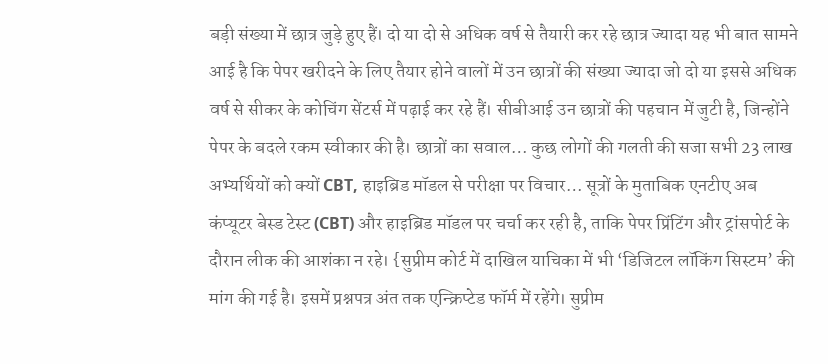बड़ी संख्या में छात्र जुड़े हुए हैं। दो या दो से अधिक वर्ष से तैयारी कर रहे छात्र ज्यादा यह भी बात सामने आई है कि पेपर खरीदने के लिए तैयार होने वालों में उन छात्रों की संख्या ज्यादा जो दो या इससे अधिक वर्ष से सीकर के कोचिंग सेंटर्स में पढ़ाई कर रहे हैं। सीबीआई उन छात्रों की पहचान में जुटी है, जिन्होंने पेपर के बदले रकम स्वीकार की है। छात्रों का सवाल… कुछ लोगों की गलती की सजा सभी 23 लाख अभ्यर्थियों को क्यों CBT, हाइब्रिड मॉडल से परीक्षा पर विचार… सूत्रों के मुताबिक एनटीए अब कंप्यूटर बेस्ड टेस्ट (CBT) और हाइब्रिड मॉडल पर चर्चा कर रही है, ताकि पेपर प्रिंटिंग और ट्रांसपोर्ट के दौरान लीक की आशंका न रहे। {सुप्रीम कोर्ट में दाखिल याचिका में भी ‘डिजिटल लॉकिंग सिस्टम’ की मांग की गई है। इसमें प्रश्नपत्र अंत तक एन्क्रिप्टेड फॉर्म में रहेंगे। सुप्रीम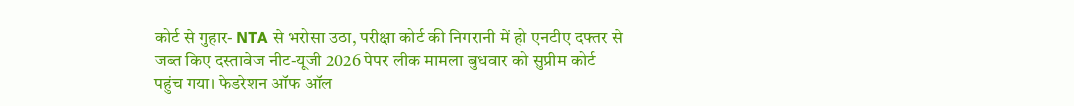कोर्ट से गुहार- NTA से भरोसा उठा, परीक्षा कोर्ट की निगरानी में हो एनटीए दफ्तर से जब्त किए दस्तावेज नीट-यूजी 2026 पेपर लीक मामला बुधवार को सुप्रीम कोर्ट पहुंच गया। फेडरेशन ऑफ ऑल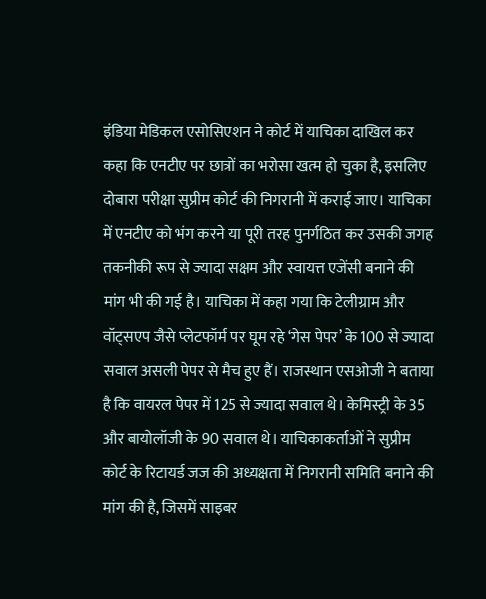इंडिया मेडिकल एसोसिएशन ने कोर्ट में याचिका दाखिल कर कहा कि एनटीए पर छात्रों का भरोसा खत्म हो चुका है, इसलिए दोबारा परीक्षा सुप्रीम कोर्ट की निगरानी में कराई जाए। याचिका में एनटीए को भंग करने या पूरी तरह पुनर्गठित कर उसकी जगह तकनीकी रूप से ज्यादा सक्षम और स्वायत्त एजेंसी बनाने की मांग भी की गई है। याचिका में कहा गया कि टेलीग्राम और वॉट्सएप जैसे प्लेटफॉर्म पर घूम रहे ‘गेस पेपर’ के 100 से ज्यादा सवाल असली पेपर से मैच हुए हैं। राजस्थान एसओजी ने बताया है कि वायरल पेपर में 125 से ज्यादा सवाल थे। केमिस्ट्री के 35 और बायोलॉजी के 90 सवाल थे। याचिकाकर्ताओं ने सुप्रीम कोर्ट के रिटायर्ड जज की अध्यक्षता में निगरानी समिति बनाने की मांग की है, जिसमें साइबर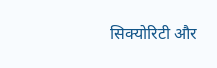सिक्योरिटी और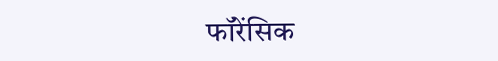फॉरेंसिक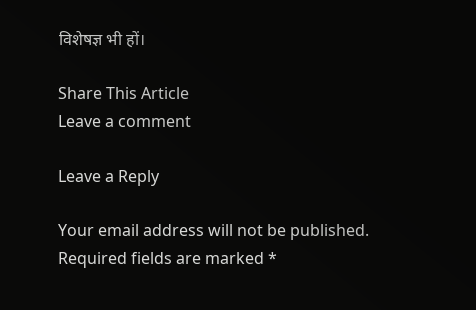विशेषज्ञ भी हों।

Share This Article
Leave a comment

Leave a Reply

Your email address will not be published. Required fields are marked *